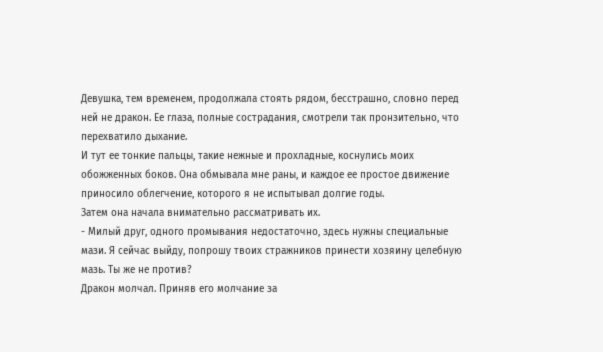Девушка, тем временем, продолжала стоять рядом, бесстрашно, словно перед ней не дракон. Ее глаза, полные сострадания, смотрели так пронзительно, что перехватило дыхание.
И тут ее тонкие пальцы, такие нежные и прохладные, коснулись моих обожженных боков. Она обмывала мне раны, и каждое ее простое движение приносило облегчение, которого я не испытывал долгие годы.
Затем она начала внимательно рассматривать их.
- Милый друг, одного промывания недостаточно, здесь нужны специальные мази. Я сейчас выйду, попрошу твоих стражников принести хозяину целебную мазь. Ты же не против?
Дракон молчал. Приняв его молчание за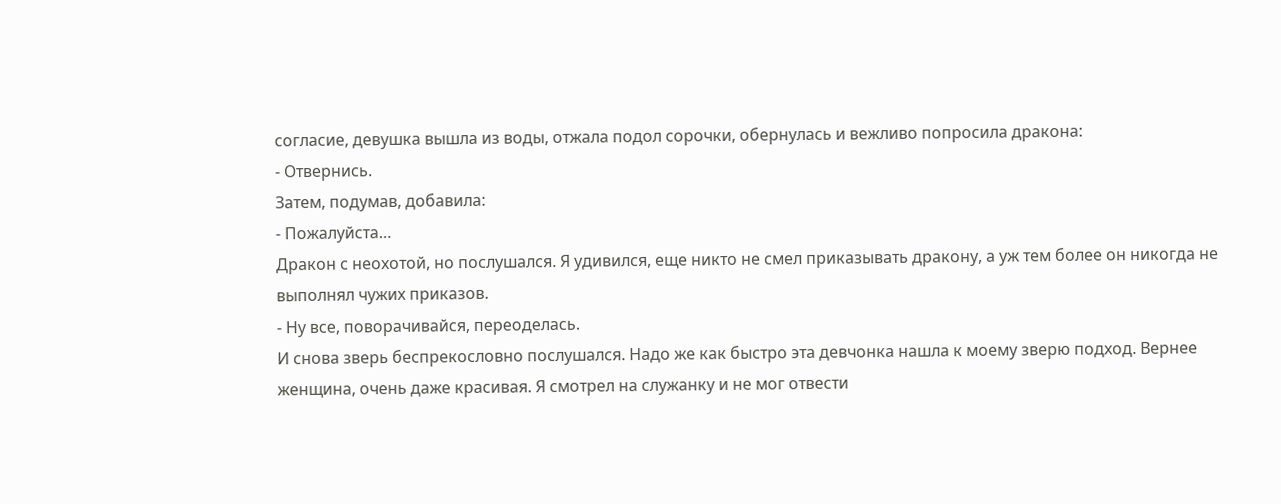согласие, девушка вышла из воды, отжала подол сорочки, обернулась и вежливо попросила дракона:
- Отвернись.
Затем, подумав, добавила:
- Пожалуйста…
Дракон с неохотой, но послушался. Я удивился, еще никто не смел приказывать дракону, а уж тем более он никогда не выполнял чужих приказов.
- Ну все, поворачивайся, переоделась.
И снова зверь беспрекословно послушался. Надо же как быстро эта девчонка нашла к моему зверю подход. Вернее женщина, очень даже красивая. Я смотрел на служанку и не мог отвести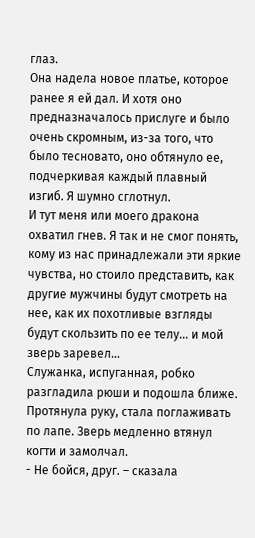глаз.
Она надела новое платье, которое ранее я ей дал. И хотя оно предназначалось прислуге и было очень скромным, из-за того, что было тесновато, оно обтянуло ее, подчеркивая каждый плавный изгиб. Я шумно сглотнул.
И тут меня или моего дракона охватил гнев. Я так и не смог понять, кому из нас принадлежали эти яркие чувства, но стоило представить, как другие мужчины будут смотреть на нее, как их похотливые взгляды будут скользить по ее телу… и мой зверь заревел…
Служанка, испуганная, робко разгладила рюши и подошла ближе. Протянула руку, стала поглаживать по лапе. Зверь медленно втянул когти и замолчал.
- Не бойся, друг. – сказала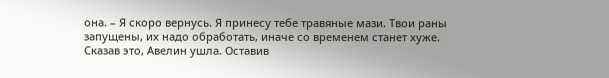она. – Я скоро вернусь. Я принесу тебе травяные мази. Твои раны запущены, их надо обработать, иначе со временем станет хуже.
Сказав это, Авелин ушла. Оставив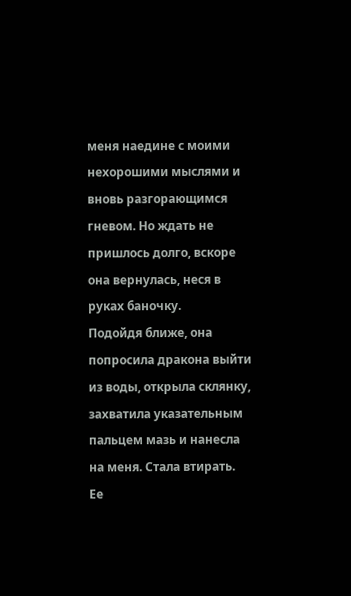меня наедине с моими нехорошими мыслями и вновь разгорающимся гневом. Но ждать не пришлось долго, вскоре она вернулась, неся в руках баночку.
Подойдя ближе, она попросила дракона выйти из воды, открыла склянку, захватила указательным пальцем мазь и нанесла на меня. Стала втирать.
Ее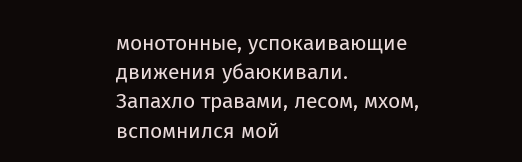монотонные, успокаивающие движения убаюкивали. Запахло травами, лесом, мхом, вспомнился мой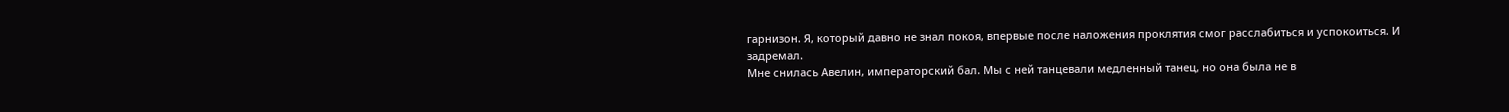гарнизон. Я, который давно не знал покоя, впервые после наложения проклятия смог расслабиться и успокоиться. И задремал.
Мне снилась Авелин, императорский бал. Мы с ней танцевали медленный танец, но она была не в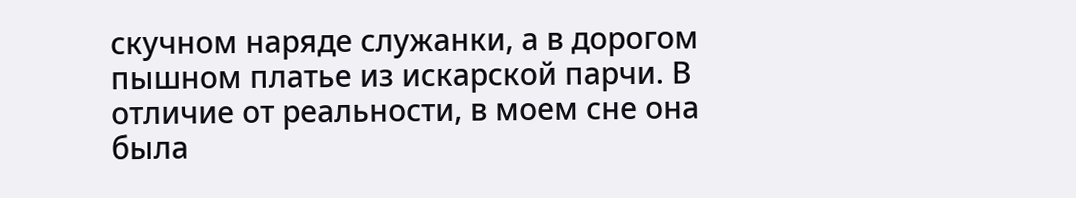скучном наряде служанки, а в дорогом пышном платье из искарской парчи. В отличие от реальности, в моем сне она была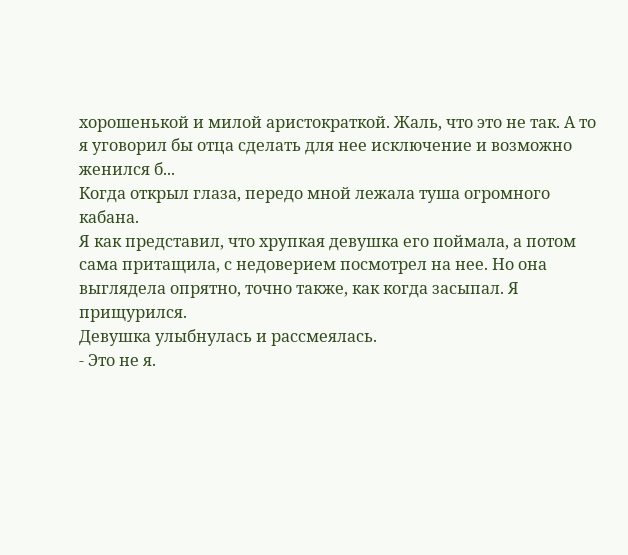хорошенькой и милой аристократкой. Жаль, что это не так. А то я уговорил бы отца сделать для нее исключение и возможно женился б...
Когда открыл глаза, передо мной лежала туша огромного кабана.
Я как представил, что хрупкая девушка его поймала, а потом сама притащила, с недоверием посмотрел на нее. Но она выглядела опрятно, точно также, как когда засыпал. Я прищурился.
Девушка улыбнулась и рассмеялась.
- Это не я.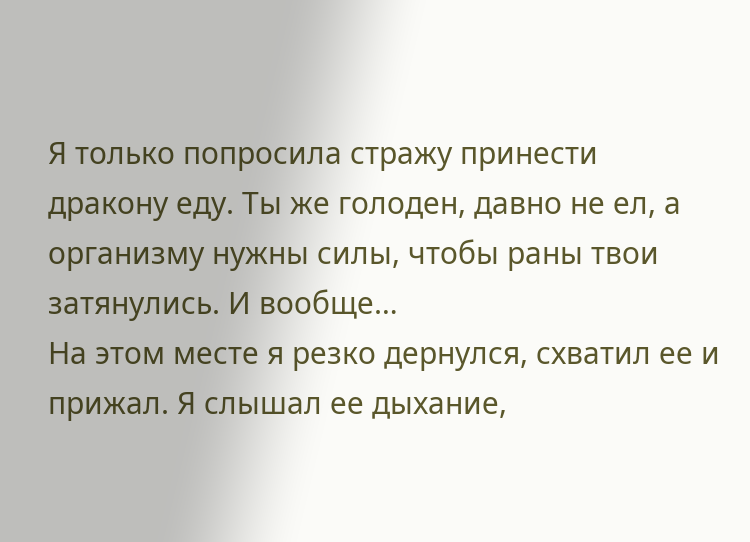Я только попросила стражу принести дракону еду. Ты же голоден, давно не ел, а организму нужны силы, чтобы раны твои затянулись. И вообще…
На этом месте я резко дернулся, схватил ее и прижал. Я слышал ее дыхание,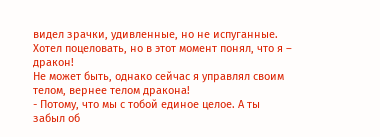видел зрачки, удивленные, но не испуганные. Хотел поцеловать, но в этот момент понял, что я – дракон!
Не может быть, однако сейчас я управлял своим телом, вернее телом дракона!
- Потому, что мы с тобой единое целое. А ты забыл об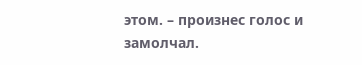этом. – произнес голос и замолчал.